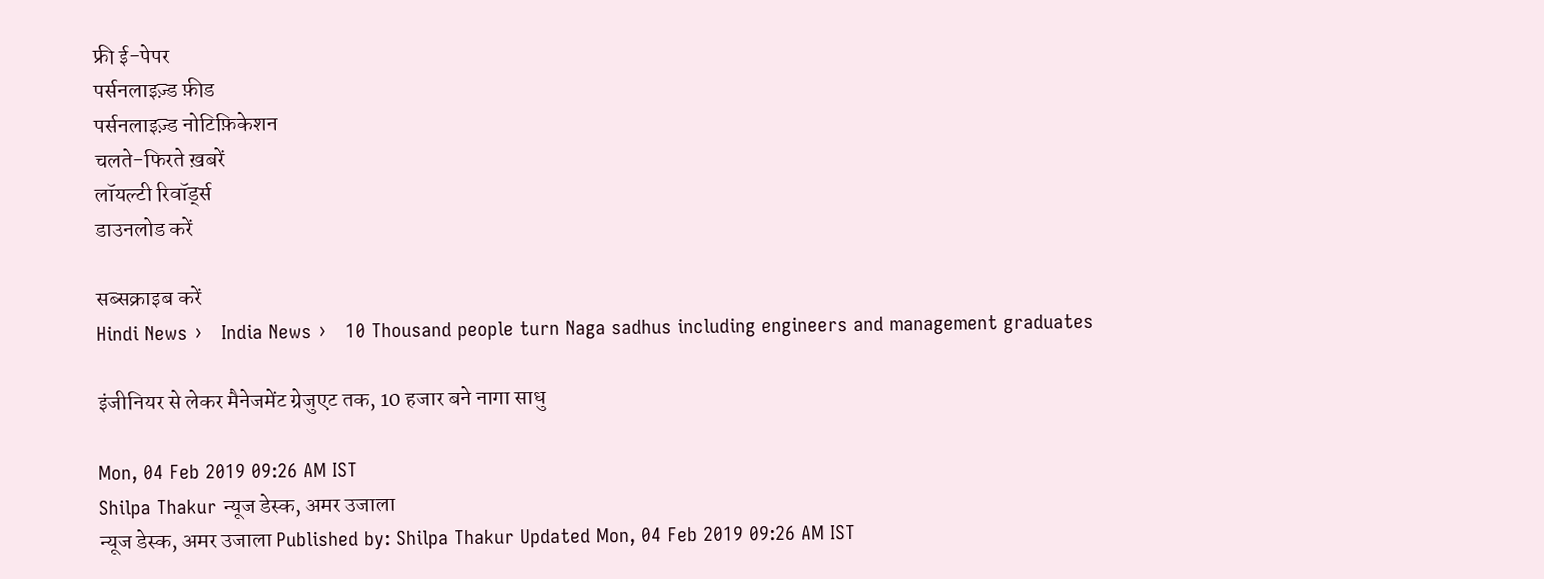फ्री ई-पेपर
पर्सनलाइज़्ड फ़ीड
पर्सनलाइज़्ड नोटिफ़िकेशन
चलते-फिरते ख़बरें
लॉयल्टी रिवॉर्ड्स
डाउनलोड करें

सब्सक्राइब करें
Hindi News ›   India News ›   10 Thousand people turn Naga sadhus including engineers and management graduates

इंजीनियर से लेकर मैनेजमेंट ग्रेजुएट तक, 10 हजार बने नागा साधु

Mon, 04 Feb 2019 09:26 AM IST
Shilpa Thakur न्यूज डेस्क, अमर उजाला
न्यूज डेस्क, अमर उजाला Published by: Shilpa Thakur Updated Mon, 04 Feb 2019 09:26 AM IST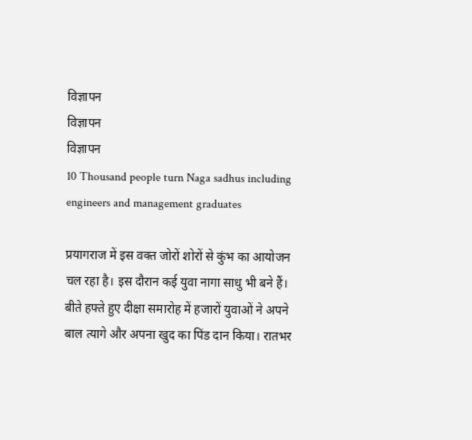विज्ञापन
विज्ञापन
विज्ञापन
10 Thousand people turn Naga sadhus including engineers and management graduates

प्रयागराज में इस वक्त जोरों शोरों से कुंभ का आयोजन चल रहा है। इस दौरान कई युवा नागा साधु भी बने हैं। बीते हफ्ते हुए दीक्षा समारोह में हजारों युवाओं ने अपने बाल त्यागे और अपना खुद का पिंड दान किया। रातभर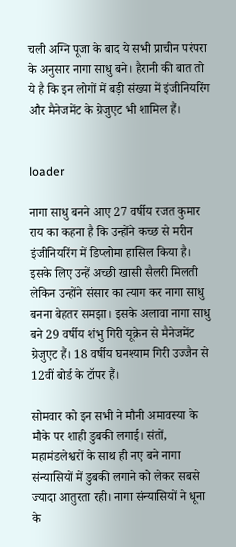चली अग्नि पूजा के बाद ये सभी प्राचीन परंपरा के अनुसार नागा साधु बने। हैरानी की बात तो ये है कि इन लोगों में बड़ी संख्या में इंजीनियरिंग और मैनेजमेंट के ग्रेजुएट भी शामिल हैं।


loader

नागा साधु बनने आए 27 वर्षीय रजत कुमार राय का कहना है कि उन्होंने कच्छ से मरीन इंजीनियरिंग में डिप्लोमा हासिल किया है। इसके लिए उन्हें अच्छी खासी सैलरी मिलती लेकिन उन्होंने संसार का त्याग कर नागा साधु बनना बेहतर समझा। इसके अलावा नागा साधु बने 29 वर्षीय शंभु गिरी यूक्रेन से मैनेजमेंट ग्रेजुएट हैं। 18 वर्षीय घनश्याम गिरी उज्जैन से 12वीं बोर्ड के टॉपर हैं।

सोमवार को इन सभी ने मौनी अमावस्या के मौके पर शाही डुबकी लगाई। संतों, महामंडलेश्वरों के साथ ही नए बने नागा संन्यासियों में डुबकी लगाने को लेकर सबसे ज्यादा आतुरता रही। नागा संन्यासियों ने धूना के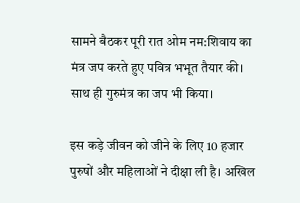सामने बैठकर पूरी रात ओम नम:शिवाय का मंत्र जप करते हुए पवित्र भभूत तैयार की। साथ ही गुरुमंत्र का जप भी किया।

इस कड़े जीवन को जीने के लिए 10 हजार पुरुषों और महिलाओं ने दीक्षा ली है। अखिल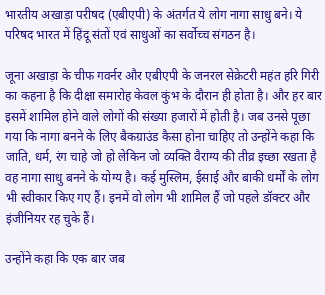भारतीय अखाड़ा परीषद (एबीएपी) के अंतर्गत ये लोग नागा साधु बने। ये परिषद भारत में हिंदू संतों एवं साधुओं का सर्वोच्च संगठन है।

जूना अखाड़ा के चीफ गवर्नर और एबीएपी के जनरल सेक्रेटरी महंत हरि गिरी का कहना है कि दीक्षा समारोह केवल कुंभ के दौरान ही होता है। और हर बार इसमें शामिल होने वाले लोगों की संख्या हजारों में होती है। जब उनसे पूछा गया कि नागा बनने के लिए बैकग्राउंड कैसा होना चाहिए तो उन्होंने कहा कि जाति, धर्म, रंग चाहे जो हो लेकिन जो व्यक्ति वैराग्य की तीव्र इच्छा रखता है वह नागा साधु बनने के योग्य है। कई मुस्लिम, ईसाई और बाकी धर्मों के लोग भी स्वीकार किए गए हैं। इनमें वो लोग भी शामिल हैं जो पहले डॉक्टर और इंजीनियर रह चुके हैं।

उन्होंने कहा कि एक बार जब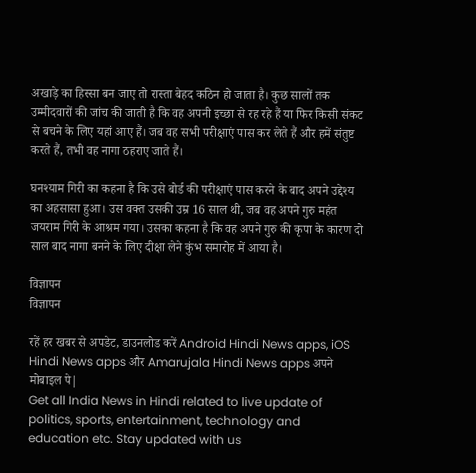अखाड़े का हिस्सा बन जाए तो रास्ता बेहद कठिन हो जाता है। कुछ सालों तक उम्मीदवारों की जांच की जाती है कि वह अपनी इच्छा से रह रहे हैं या फिर किसी संकट से बचने के लिए यहां आए हैं। जब वह सभी परीक्षाएं पास कर लेते हैं और हमें संतुष्ट करते हैं, तभी वह नागा ठहराए जाते हैं।

घनश्याम गिरी का कहना है कि उसे बोर्ड की परीक्षाएं पास करने के बाद अपने उद्देश्य का अहसासा हुआ। उस वक्त उसकी उम्र 16 साल थी, जब वह अपने गुरु महंत जयराम गिरी के आश्रम गया। उसका कहना है कि वह अपने गुरु की कृपा के कारण दो साल बाद नागा बनने के लिए दीक्षा लेने कुंभ समारोह में आया है।

विज्ञापन
विज्ञापन

रहें हर खबर से अपडेट, डाउनलोड करें Android Hindi News apps, iOS Hindi News apps और Amarujala Hindi News apps अपने मोबाइल पे|
Get all India News in Hindi related to live update of politics, sports, entertainment, technology and education etc. Stay updated with us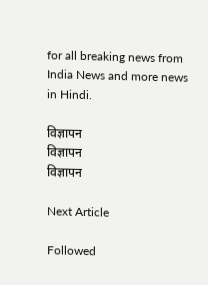for all breaking news from India News and more news in Hindi.

विज्ञापन
विज्ञापन
विज्ञापन

Next Article

Followed